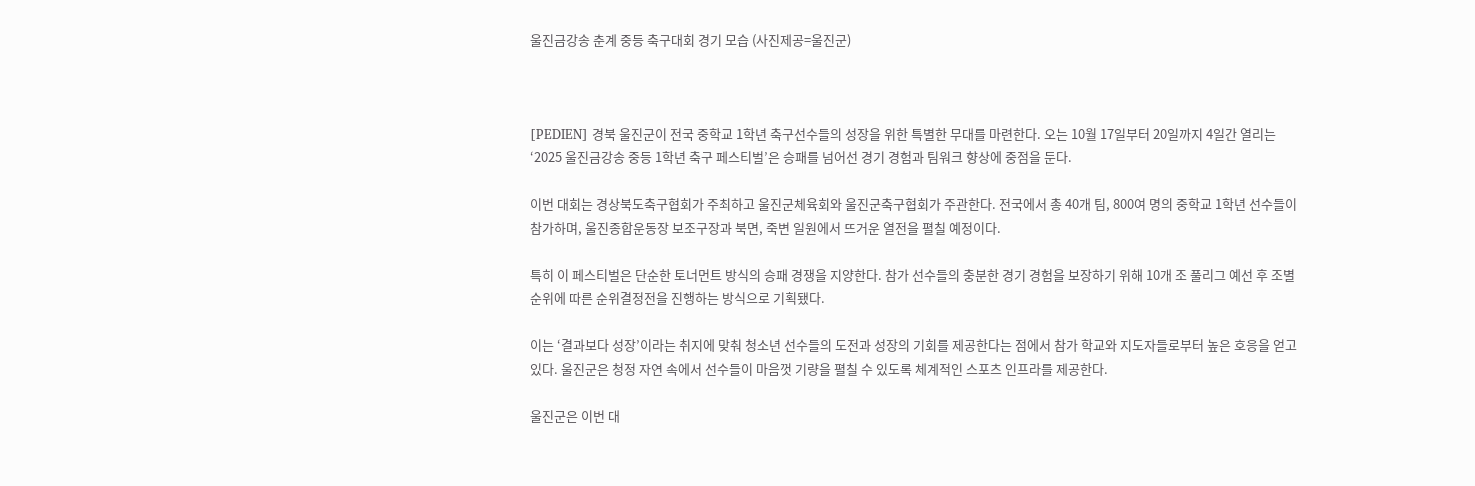울진금강송 춘계 중등 축구대회 경기 모습 (사진제공=울진군)



[PEDIEN] 경북 울진군이 전국 중학교 1학년 축구선수들의 성장을 위한 특별한 무대를 마련한다. 오는 10월 17일부터 20일까지 4일간 열리는 ‘2025 울진금강송 중등 1학년 축구 페스티벌’은 승패를 넘어선 경기 경험과 팀워크 향상에 중점을 둔다.

이번 대회는 경상북도축구협회가 주최하고 울진군체육회와 울진군축구협회가 주관한다. 전국에서 총 40개 팀, 800여 명의 중학교 1학년 선수들이 참가하며, 울진종합운동장 보조구장과 북면, 죽변 일원에서 뜨거운 열전을 펼칠 예정이다.

특히 이 페스티벌은 단순한 토너먼트 방식의 승패 경쟁을 지양한다. 참가 선수들의 충분한 경기 경험을 보장하기 위해 10개 조 풀리그 예선 후 조별 순위에 따른 순위결정전을 진행하는 방식으로 기획됐다.

이는 ‘결과보다 성장’이라는 취지에 맞춰 청소년 선수들의 도전과 성장의 기회를 제공한다는 점에서 참가 학교와 지도자들로부터 높은 호응을 얻고 있다. 울진군은 청정 자연 속에서 선수들이 마음껏 기량을 펼칠 수 있도록 체계적인 스포츠 인프라를 제공한다.

울진군은 이번 대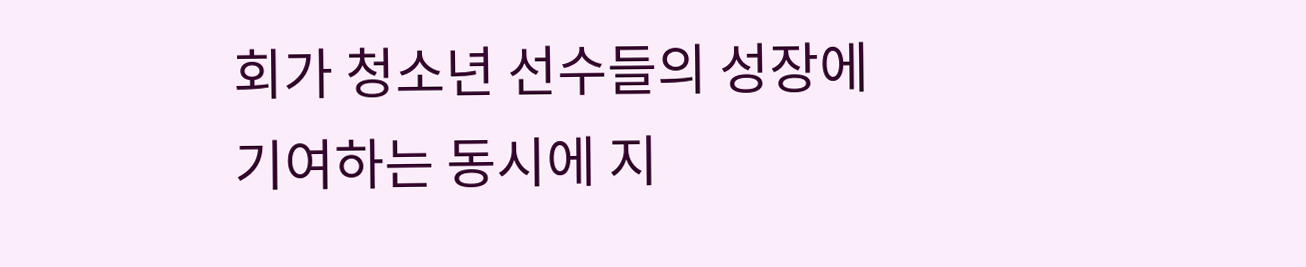회가 청소년 선수들의 성장에 기여하는 동시에 지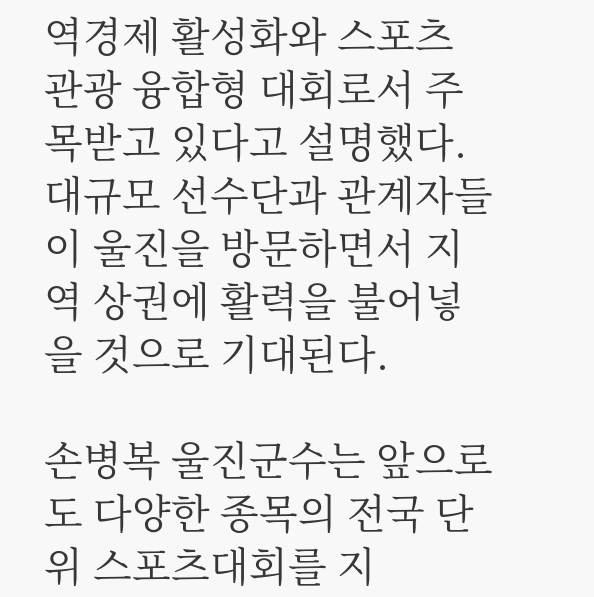역경제 활성화와 스포츠 관광 융합형 대회로서 주목받고 있다고 설명했다. 대규모 선수단과 관계자들이 울진을 방문하면서 지역 상권에 활력을 불어넣을 것으로 기대된다.

손병복 울진군수는 앞으로도 다양한 종목의 전국 단위 스포츠대회를 지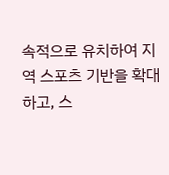속적으로 유치하여 지역 스포츠 기반을 확대하고, 스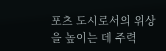포츠 도시로서의 위상을 높이는 데 주력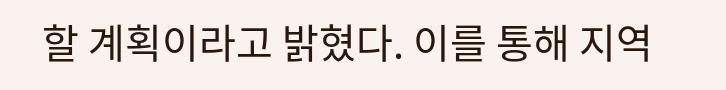할 계획이라고 밝혔다. 이를 통해 지역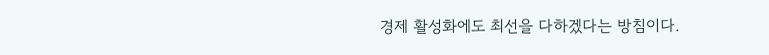경제 활성화에도 최선을 다하겠다는 방침이다.